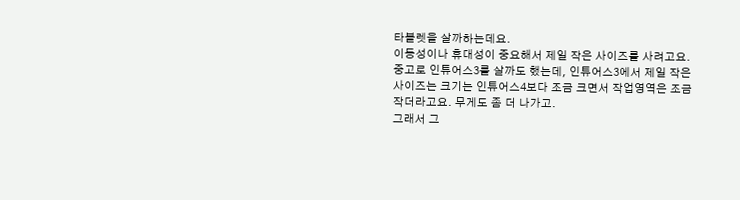타블렛을 살까하는데요.
이동성이나 휴대성이 중요해서 제일 작은 사이즈를 사려고요.
중고로 인튜어스3를 살까도 했는데, 인튜어스3에서 제일 작은 사이즈는 크기는 인튜어스4보다 조금 크면서 작업영역은 조금 작더라고요. 무게도 좀 더 나가고.
그래서 그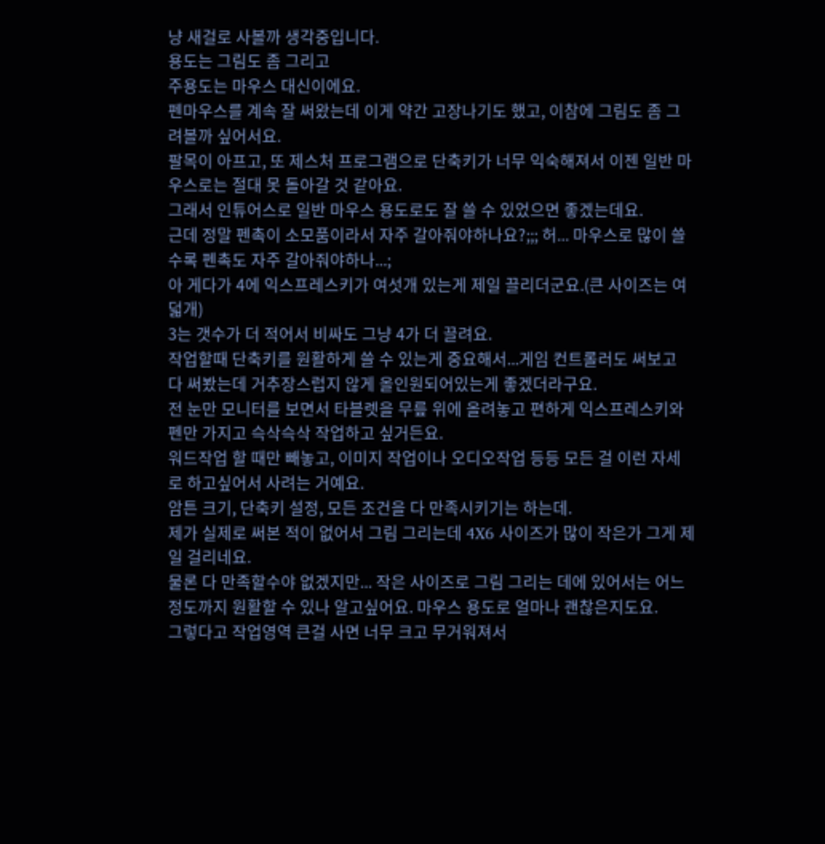냥 새걸로 사볼까 생각중입니다.
용도는 그림도 좀 그리고
주용도는 마우스 대신이에요.
펜마우스를 계속 잘 써왔는데 이게 약간 고장나기도 했고, 이참에 그림도 좀 그려볼까 싶어서요.
팔목이 아프고, 또 제스처 프로그램으로 단축키가 너무 익숙해져서 이젠 일반 마우스로는 절대 못 돌아갈 것 같아요.
그래서 인튜어스로 일반 마우스 용도로도 잘 쓸 수 있었으면 좋겠는데요.
근데 정말 펜촉이 소모품이라서 자주 갈아줘야하나요?;;; 허... 마우스로 많이 쓸수록 펜촉도 자주 갈아줘야하나...;
아 게다가 4에 익스프레스키가 여섯개 있는게 제일 끌리더군요.(큰 사이즈는 여덟개)
3는 갯수가 더 적어서 비싸도 그냥 4가 더 끌려요.
작업할때 단축키를 원활하게 쓸 수 있는게 중요해서...게임 컨트롤러도 써보고 다 써봤는데 거추장스럽지 않게 올인원되어있는게 좋겠더라구요.
전 눈만 모니터를 보면서 타블렛을 무릎 위에 올려놓고 편하게 익스프레스키와 펜만 가지고 슥삭슥삭 작업하고 싶거든요.
워드작업 할 때만 빼놓고, 이미지 작업이나 오디오작업 등등 모든 걸 이런 자세로 하고싶어서 사려는 거예요.
암튼 크기, 단축키 설정, 모든 조건을 다 만족시키기는 하는데.
제가 실제로 써본 적이 없어서 그림 그리는데 4X6 사이즈가 많이 작은가 그게 제일 걸리네요.
물론 다 만족할수야 없겠지만... 작은 사이즈로 그림 그리는 데에 있어서는 어느 정도까지 원활할 수 있나 알고싶어요. 마우스 용도로 얼마나 괜찮은지도요.
그렇다고 작업영역 큰걸 사면 너무 크고 무거워져서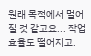원래 목적에서 멀어질 것 같고요... 작업효율도 떨어지고.